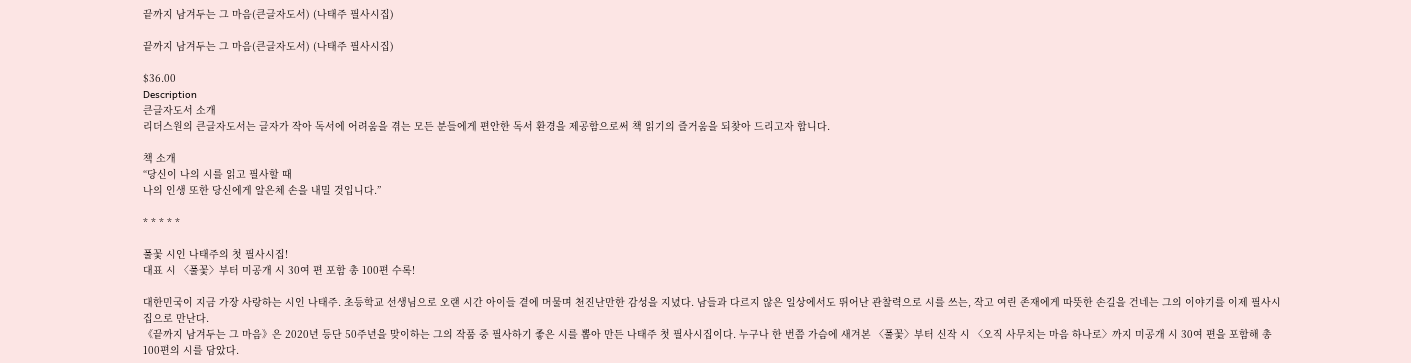끝까지 남겨두는 그 마음(큰글자도서) (나태주 필사시집)

끝까지 남겨두는 그 마음(큰글자도서) (나태주 필사시집)

$36.00
Description
큰글자도서 소개
리더스원의 큰글자도서는 글자가 작아 독서에 어려움을 겪는 모든 분들에게 편안한 독서 환경을 제공함으로써 책 읽기의 즐거움을 되찾아 드리고자 합니다.

책 소개
“당신이 나의 시를 읽고 필사할 때
나의 인생 또한 당신에게 알은체 손을 내밀 것입니다.”

* * * * *

풀꽃 시인 나태주의 첫 필사시집!
대표 시 〈풀꽃〉부터 미공개 시 30여 편 포함 총 100편 수록!

대한민국이 지금 가장 사랑하는 시인 나태주. 초등학교 선생님으로 오랜 시간 아이들 곁에 머물며 천진난만한 감성을 지녔다. 남들과 다르지 않은 일상에서도 뛰어난 관찰력으로 시를 쓰는, 작고 여린 존재에게 따뜻한 손길을 건네는 그의 이야기를 이제 필사시집으로 만난다.
《끝까지 남겨두는 그 마음》은 2020년 등단 50주년을 맞이하는 그의 작품 중 필사하기 좋은 시를 뽑아 만든 나태주 첫 필사시집이다. 누구나 한 번쯤 가슴에 새겨본 〈풀꽃〉부터 신작 시 〈오직 사무치는 마음 하나로〉까지 미공개 시 30여 편을 포함해 총 100편의 시를 담았다.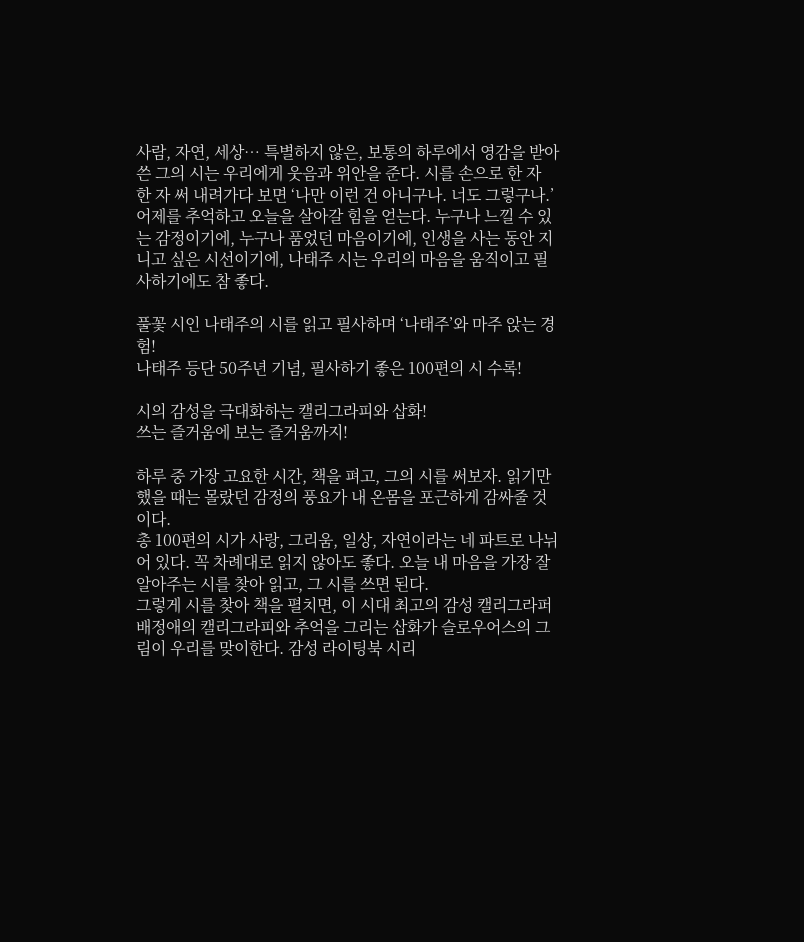사람, 자연, 세상… 특별하지 않은, 보통의 하루에서 영감을 받아 쓴 그의 시는 우리에게 웃음과 위안을 준다. 시를 손으로 한 자 한 자 써 내려가다 보면 ‘나만 이런 건 아니구나. 너도 그렇구나.’ 어제를 추억하고 오늘을 살아갈 힘을 얻는다. 누구나 느낄 수 있는 감정이기에, 누구나 품었던 마음이기에, 인생을 사는 동안 지니고 싶은 시선이기에, 나태주 시는 우리의 마음을 움직이고 필사하기에도 참 좋다.

풀꽃 시인 나태주의 시를 읽고 필사하며 ‘나태주’와 마주 앉는 경험!
나태주 등단 50주년 기념, 필사하기 좋은 100편의 시 수록!

시의 감성을 극대화하는 캘리그라피와 삽화!
쓰는 즐거움에 보는 즐거움까지!

하루 중 가장 고요한 시간, 책을 펴고, 그의 시를 써보자. 읽기만 했을 때는 몰랐던 감정의 풍요가 내 온몸을 포근하게 감싸줄 것이다.
총 100편의 시가 사랑, 그리움, 일상, 자연이라는 네 파트로 나뉘어 있다. 꼭 차례대로 읽지 않아도 좋다. 오늘 내 마음을 가장 잘 알아주는 시를 찾아 읽고, 그 시를 쓰면 된다.
그렇게 시를 찾아 책을 펼치면, 이 시대 최고의 감성 캘리그라퍼 배정애의 캘리그라피와 추억을 그리는 삽화가 슬로우어스의 그림이 우리를 맞이한다. 감성 라이팅북 시리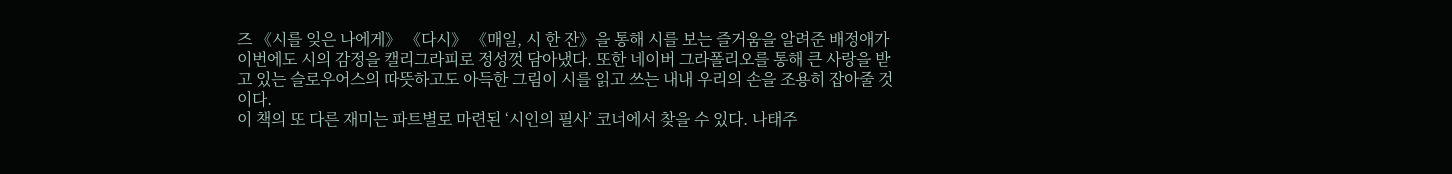즈 《시를 잊은 나에게》 《다시》 《매일, 시 한 잔》을 통해 시를 보는 즐거움을 알려준 배정애가 이번에도 시의 감정을 캘리그라피로 정성껏 담아냈다. 또한 네이버 그라폴리오를 통해 큰 사랑을 받고 있는 슬로우어스의 따뜻하고도 아득한 그림이 시를 읽고 쓰는 내내 우리의 손을 조용히 잡아줄 것이다.
이 책의 또 다른 재미는 파트별로 마련된 ‘시인의 필사’ 코너에서 찾을 수 있다. 나태주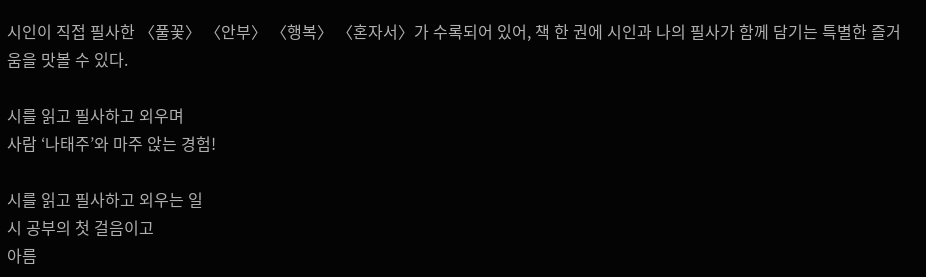시인이 직접 필사한 〈풀꽃〉 〈안부〉 〈행복〉 〈혼자서〉가 수록되어 있어, 책 한 권에 시인과 나의 필사가 함께 담기는 특별한 즐거움을 맛볼 수 있다.

시를 읽고 필사하고 외우며
사람 ‘나태주’와 마주 앉는 경험!

시를 읽고 필사하고 외우는 일
시 공부의 첫 걸음이고
아름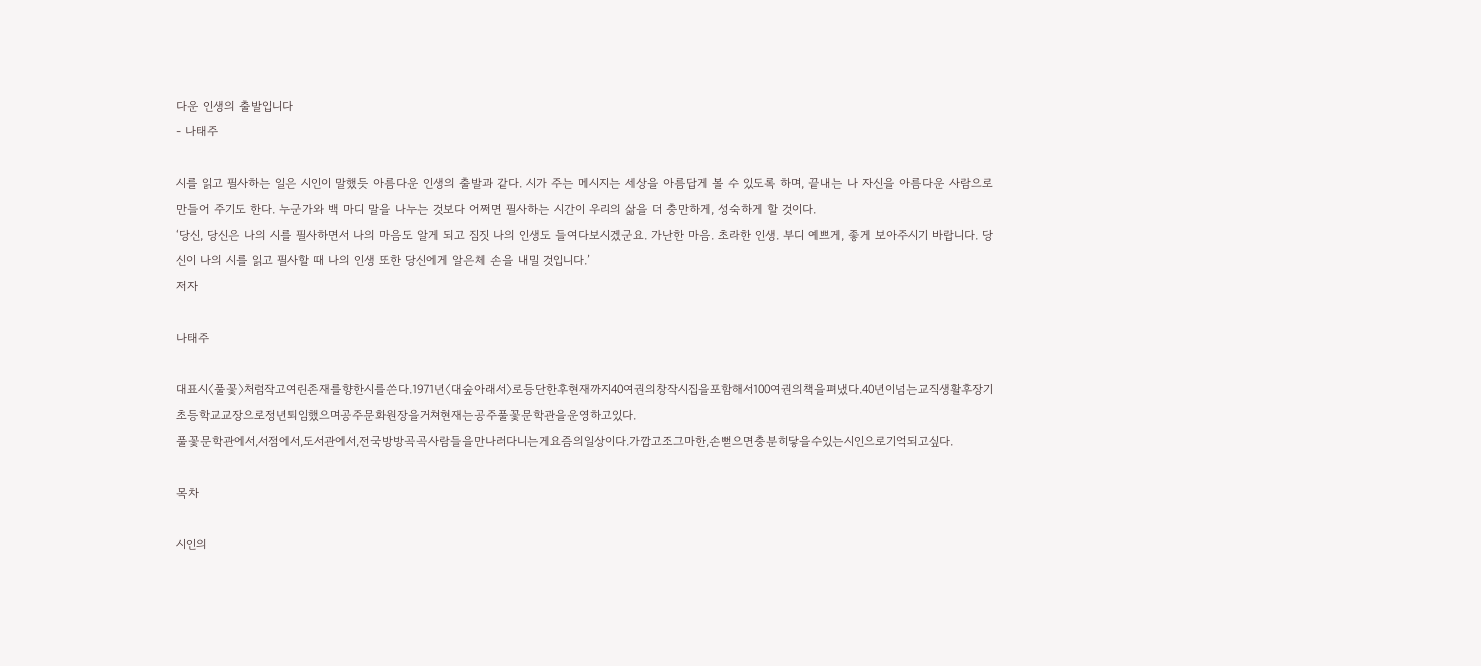다운 인생의 출발입니다
- 나태주

시를 읽고 필사하는 일은 시인이 말했듯 아름다운 인생의 출발과 같다. 시가 주는 메시지는 세상을 아름답게 볼 수 있도록 하며, 끝내는 나 자신을 아름다운 사람으로 만들어 주기도 한다. 누군가와 백 마디 말을 나누는 것보다 어쩌면 필사하는 시간이 우리의 삶을 더 충만하게, 성숙하게 할 것이다.
‘당신, 당신은 나의 시를 필사하면서 나의 마음도 알게 되고 짐짓 나의 인생도 들여다보시겠군요. 가난한 마음. 초라한 인생. 부디 예쁘게, 좋게 보아주시기 바랍니다. 당신이 나의 시를 읽고 필사할 때 나의 인생 또한 당신에게 알은체 손을 내밀 것입니다.’
저자

나태주

대표시〈풀꽃〉처럼작고여린존재를향한시를쓴다.1971년〈대숲아래서〉로등단한후현재까지40여권의창작시집을포함해서100여권의책을펴냈다.40년이넘는교직생활후장기초등학교교장으로정년퇴임했으며공주문화원장을거쳐현재는공주풀꽃문학관을운영하고있다.
풀꽃문학관에서,서점에서,도서관에서,전국방방곡곡사람들을만나러다니는게요즘의일상이다.가깝고조그마한,손뻗으면충분히닿을수있는시인으로기억되고싶다.

목차

시인의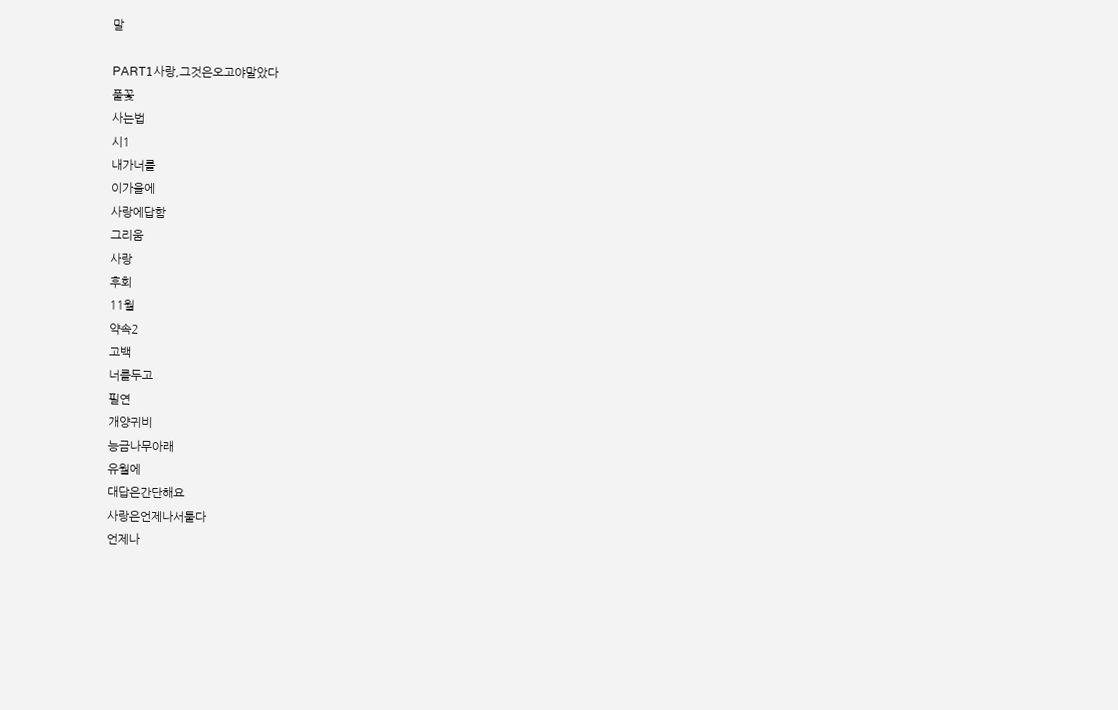말

PART1사랑,그것은오고야말았다
풀꽃
사는법
시1
내가너를
이가을에
사랑에답함
그리움
사랑
후회
11월
약속2
고백
너를두고
필연
개양귀비
능금나무아래
유월에
대답은간단해요
사랑은언제나서툴다
언제나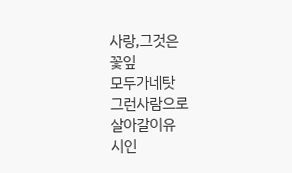사랑,그것은
꽃잎
모두가네탓
그런사람으로
살아갈이유
시인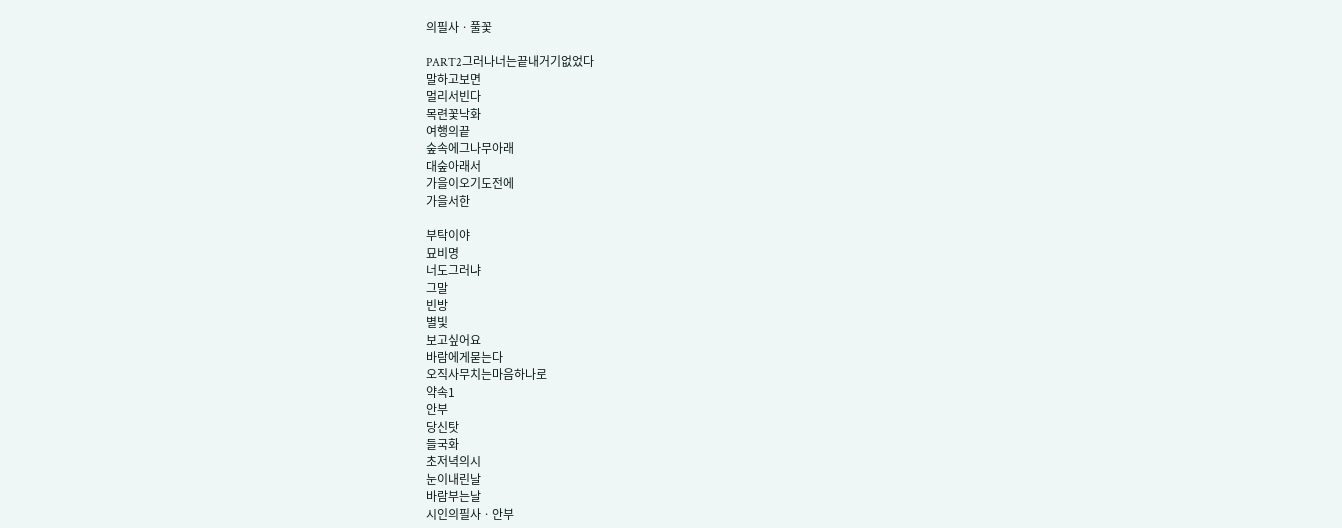의필사ㆍ풀꽃

PART2그러나너는끝내거기없었다
말하고보면
멀리서빈다
목련꽃낙화
여행의끝
숲속에그나무아래
대숲아래서
가을이오기도전에
가을서한

부탁이야
묘비명
너도그러냐
그말
빈방
별빛
보고싶어요
바람에게묻는다
오직사무치는마음하나로
약속1
안부
당신탓
들국화
초저녁의시
눈이내린날
바람부는날
시인의필사ㆍ안부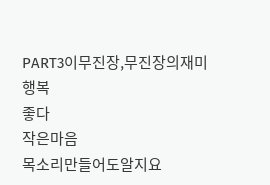PART3이무진장,무진장의재미
행복
좋다
작은마음
목소리만들어도알지요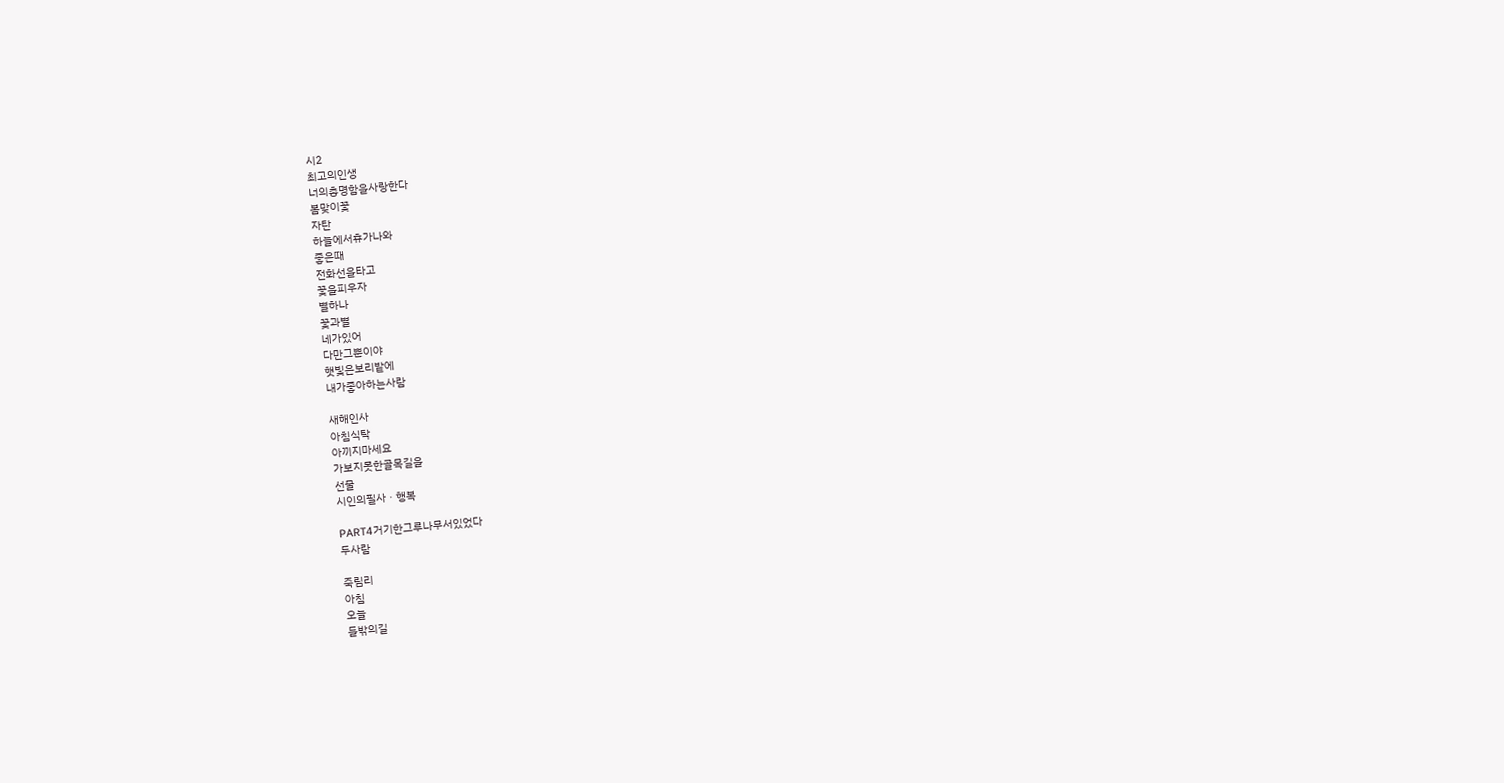시2
최고의인생
너의총명함을사랑한다
봄맞이꽃
자탄
하늘에서휴가나와
좋은때
전화선을타고
꽃을피우자
별하나
꽃과별
네가있어
다만그뿐이야
햇빛은보리밭에
내가좋아하는사람

새해인사
아침식탁
아끼지마세요
가보지못한골목길을
선물
시인의필사ㆍ행복

PART4거기한그루나무서있었다
두사람

죽림리
아침
오늘
들밖의길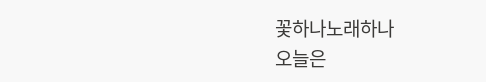꽃하나노래하나
오늘은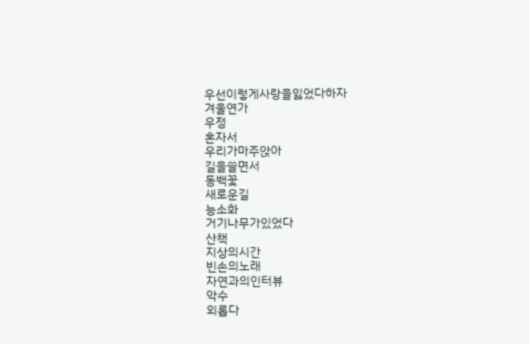우선이렇게사랑을잃었다하자
겨울연가
우정
혼자서
우리가마주앉아
길을쓸면서
동백꽃
새로운길
능소화
거기나무가있었다
산책
지상의시간
빈손의노래
자연과의인터뷰
악수
외롭다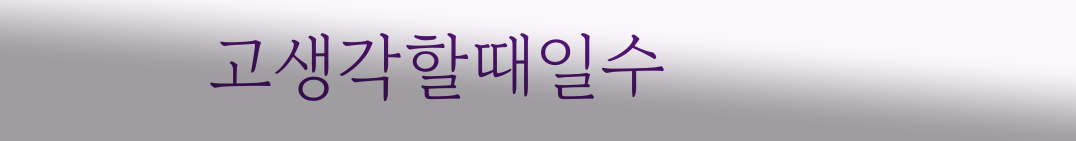고생각할때일수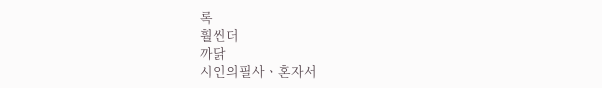록
훨씬더
까닭
시인의필사ㆍ혼자서